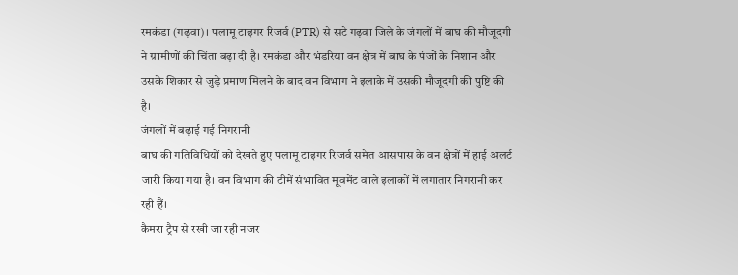रमकंडा (गढ़वा)। पलामू टाइगर रिजर्व (PTR) से सटे गढ़वा जिले के जंगलों में बाघ की मौजूदगी ने ग्रामीणों की चिंता बढ़ा दी है। रमकंडा और भंडरिया वन क्षेत्र में बाघ के पंजों के निशान और उसके शिकार से जुड़े प्रमाण मिलने के बाद वन विभाग ने इलाके में उसकी मौजूदगी की पुष्टि की है।
जंगलों में बढ़ाई गई निगरानी
बाघ की गतिविधियों को देखते हुए पलामू टाइगर रिजर्व समेत आसपास के वन क्षेत्रों में हाई अलर्ट जारी किया गया है। वन विभाग की टीमें संभावित मूवमेंट वाले इलाकों में लगातार निगरानी कर रही हैं।
कैमरा ट्रैप से रखी जा रही नजर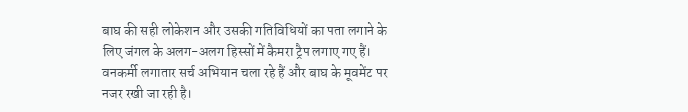बाघ की सही लोकेशन और उसकी गतिविधियों का पता लगाने के लिए जंगल के अलग-अलग हिस्सों में कैमरा ट्रैप लगाए गए हैं। वनकर्मी लगातार सर्च अभियान चला रहे हैं और बाघ के मूवमेंट पर नजर रखी जा रही है।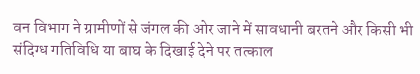वन विभाग ने ग्रामीणों से जंगल की ओर जाने में सावधानी बरतने और किसी भी संदिग्ध गतिविधि या बाघ के दिखाई देने पर तत्काल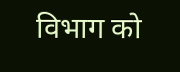विभाग को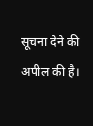सूचना देने की अपील की है।